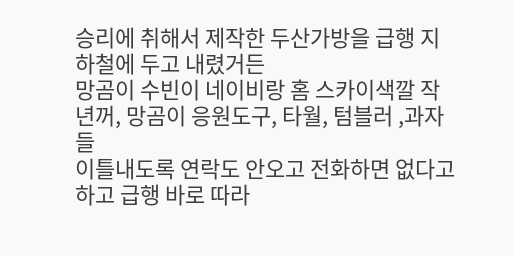승리에 취해서 제작한 두산가방을 급행 지하철에 두고 내렸거든
망곰이 수빈이 네이비랑 홈 스카이색깔 작년꺼, 망곰이 응원도구, 타월, 텀블러 ,과자들
이틀내도록 연락도 안오고 전화하면 없다고 하고 급행 바로 따라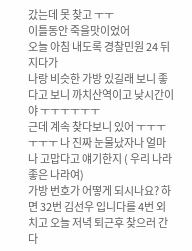갔는데 못 찾고 ㅜㅜ
이틀동안 죽을맛이었어
오늘 아침 내도록 경찰민원 24 뒤지다가
나랑 비슷한 가방 있길래 보니 좋다고 보니 까치산역이고 낮시간이야 ㅜㅜㅜㅜㅜㅜ
근데 계속 찾다보니 있어 ㅜㅜㅜㅜㅜㅜ 나 진짜 눈물났자나 얼마나 고맙다고 얘기한지 ( 우리 나라 좋은 나라여)
가방 번호가 어떻게 되시나요? 하면 32번 김선우 입니다를 4번 외치고 오늘 저녁 퇴근후 찾으러 간다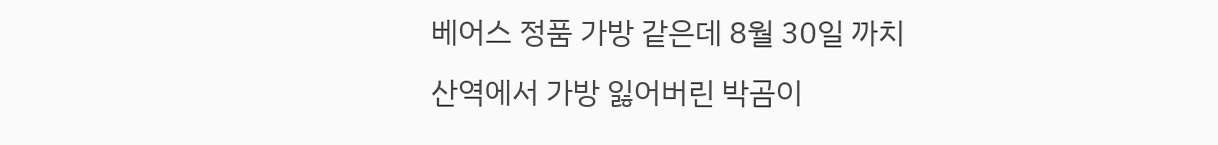베어스 정품 가방 같은데 8월 30일 까치산역에서 가방 잃어버린 박곰이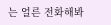는 얼른 전화해봐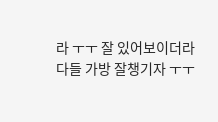라 ㅜㅜ 잘 있어보이더라
다들 가방 잘챙기자 ㅜㅜ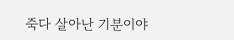죽다 살아난 기분이야